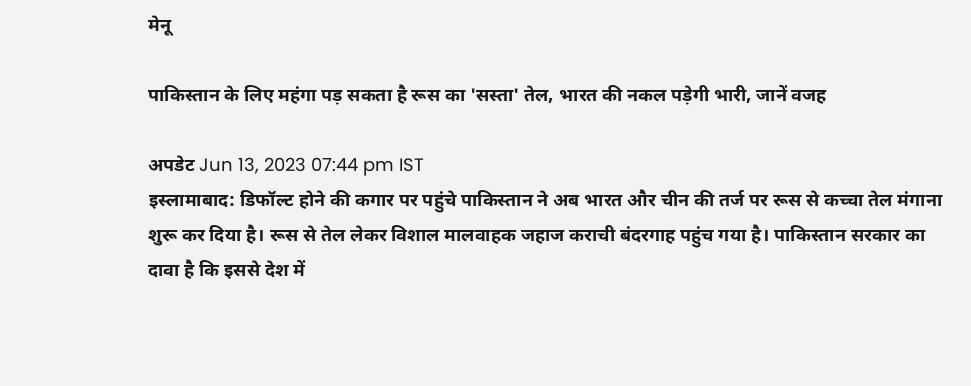मेनू

पाकिस्‍तान के लिए महंगा पड़ सकता है रूस का 'सस्‍ता' तेल, भारत की नकल पड़ेगी भारी, जानें वजह

अपडेट Jun 13, 2023 07:44 pm IST
इस्‍लामाबाद: डिफॉल्‍ट होने की कगार पर पहुंचे पाकिस्‍तान ने अब भारत और चीन की तर्ज पर रूस से कच्‍चा तेल मंगाना शुरू कर दिया है। रूस से तेल लेकर विशाल मालवाहक जहाज कराची बंदरगाह पहुंच गया है। पाकिस्‍तान सरकार का दावा है कि इससे देश में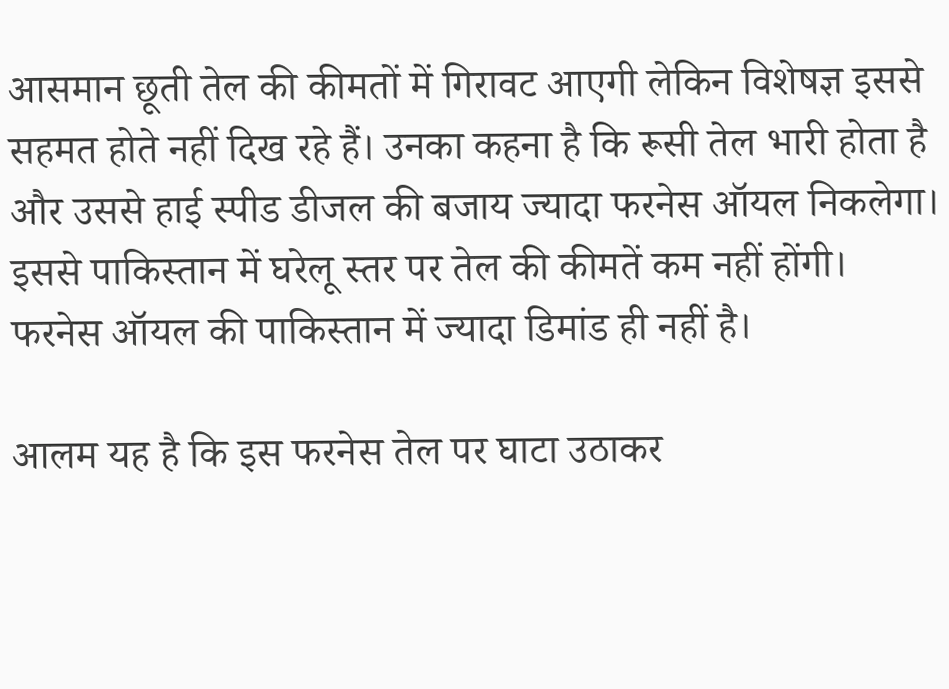आसमान छूती तेल की कीमतों में गिरावट आएगी लेकिन विशेषज्ञ इससे सहमत होते नहीं दिख रहे हैं। उनका कहना है कि रूसी तेल भारी होता है और उससे हाई स्‍पीड डीजल की बजाय ज्‍यादा फरनेस ऑयल निकलेगा। इससे पाकिस्‍तान में घरेलू स्‍तर पर तेल की कीमतें कम नहीं होंगी। फरनेस ऑयल की पाकिस्‍तान में ज्‍यादा डिमांड ही नहीं है।

आलम यह है कि इस फरनेस तेल पर घाटा उठाकर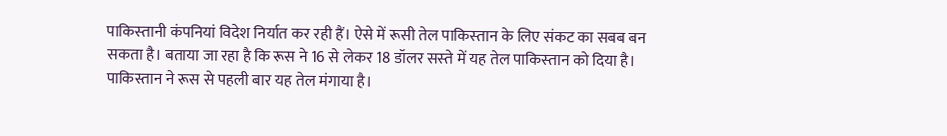पाकिस्‍तानी कंपनियां विदेश निर्यात कर रही हैं। ऐसे में रूसी तेल पाकिस्‍तान के लिए संकट का सबब बन सकता है। बताया जा रहा है कि रूस ने 16 से लेकर 18 डॉलर सस्‍ते में यह तेल पाकिस्‍तान को दिया है। पाकिस्‍तान ने रूस से पहली बार यह तेल मंगाया है।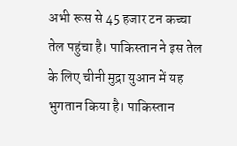अभी रूस से 45 हजार टन कच्‍चा तेल पहुंचा है। पाकिस्‍तान ने इस तेल के लिए चीनी मुद्रा युआन में यह भुगतान किया है। पाकिस्‍तान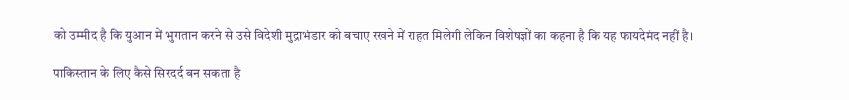को उम्‍मीद है कि युआन में भुगतान करने से उसे विदेशी मुद्राभंडार को बचाए रखने में राहत मिलेगी लेकिन विशेषज्ञों का कहना है कि यह फायदेमंद नहीं है।

पाकिस्‍तान के लिए कैसे सिरदर्द बन सकता है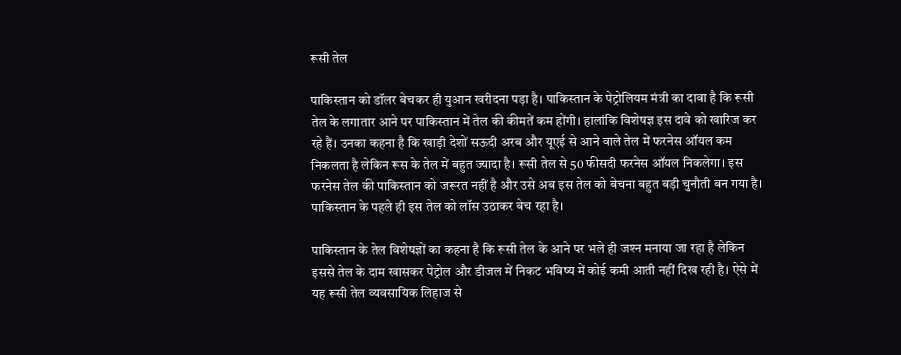रूसी तेल

पाकिस्‍तान को डॉलर बेचकर ही युआन खरीदना पड़ा है। पाकिस्‍तान के पेट्रोलियम मंत्री का दावा है कि रूसी तेल के लगातार आने पर पाकिस्‍तान में तेल की कीमतें कम होंगी। हालांकि विशेषज्ञ इस दावे को खारिज कर रहे हैं। उनका कहना है कि खाड़ी देशों सऊदी अरब और यूएई से आने वाले तेल में फरनेस ऑयल कम निकलता है लेकिन रूस के तेल में बहुत ज्‍यादा है। रूसी तेल से 50 फीसदी फरनेस ऑयल निकलेगा। इस फरनेस तेल की पाकिस्‍तान को जरूरत नहीं है और उसे अब इस तेल को बेचना बहुत बड़ी चुनौती बन गया है। पाकिस्‍तान के पहले ही इस तेल को लॉस उठाकर बेच रहा है।

पाकिस्‍तान के तेल विशेषज्ञों का कहना है कि रूसी तेल के आने पर भले ही जश्‍न मनाया जा रहा है लेकिन इससे तेल के दाम खासकर पेट्रोल और डीजल में निकट भविष्‍य में कोई कमी आती नहीं दिख रही है। ऐसे में यह रूसी तेल व्‍यवसायिक लिहाज से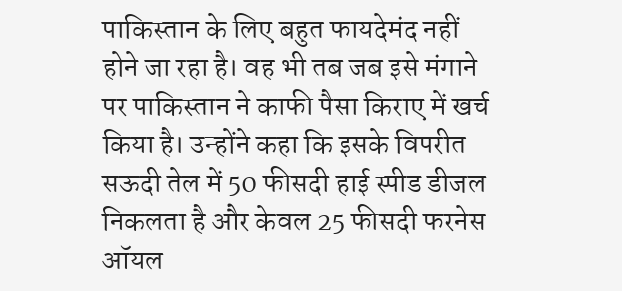पाकिस्‍तान के लिए बहुत फायदेमंद नहीं होने जा रहा है। वह भी तब जब इसे मंगाने पर पाकिस्‍तान ने काफी पैसा किराए में खर्च किया है। उन्‍होंने कहा कि इसके विपरीत सऊदी तेल में 50 फीसदी हाई स्‍पीड डीजल निकलता है और केवल 25 फीसदी फरनेस ऑयल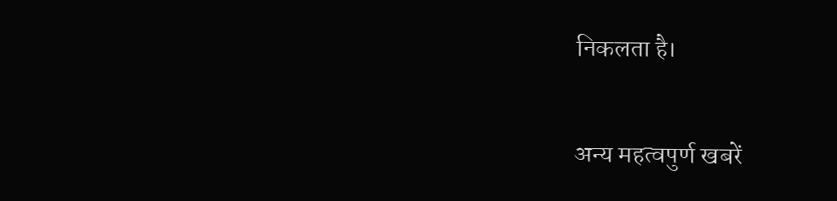निकलता है।

अन्य महत्वपुर्ण खबरें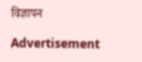विज्ञापन

Advertisement